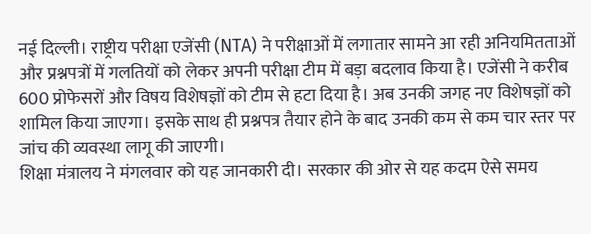नई दिल्ली। राष्ट्रीय परीक्षा एजेंसी (NTA) ने परीक्षाओं में लगातार सामने आ रही अनियमितताओं और प्रश्नपत्रों में गलतियों को लेकर अपनी परीक्षा टीम में बड़ा बदलाव किया है। एजेंसी ने करीब 600 प्रोफेसरों और विषय विशेषज्ञों को टीम से हटा दिया है। अब उनकी जगह नए विशेषज्ञों को शामिल किया जाएगा। इसके साथ ही प्रश्नपत्र तैयार होने के बाद उनकी कम से कम चार स्तर पर जांच की व्यवस्था लागू की जाएगी।
शिक्षा मंत्रालय ने मंगलवार को यह जानकारी दी। सरकार की ओर से यह कदम ऐसे समय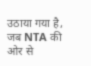उठाया गया है, जब NTA की ओर से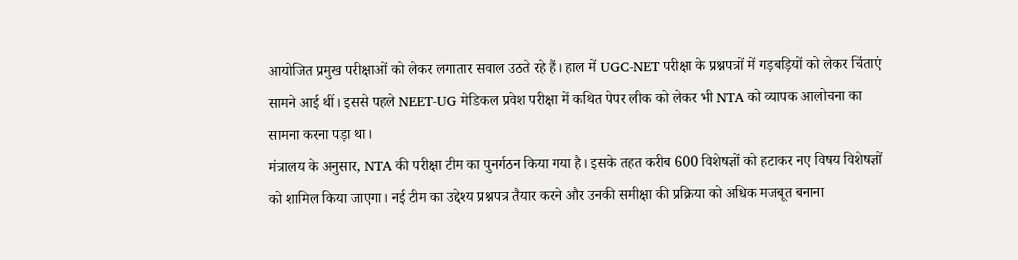आयोजित प्रमुख परीक्षाओं को लेकर लगातार सवाल उठते रहे हैं। हाल में UGC-NET परीक्षा के प्रश्नपत्रों में गड़बड़ियों को लेकर चिंताएं सामने आई थीं। इससे पहले NEET-UG मेडिकल प्रवेश परीक्षा में कथित पेपर लीक को लेकर भी NTA को व्यापक आलोचना का सामना करना पड़ा था।
मंत्रालय के अनुसार, NTA की परीक्षा टीम का पुनर्गठन किया गया है। इसके तहत करीब 600 विशेषज्ञों को हटाकर नए विषय विशेषज्ञों को शामिल किया जाएगा। नई टीम का उद्देश्य प्रश्नपत्र तैयार करने और उनकी समीक्षा की प्रक्रिया को अधिक मजबूत बनाना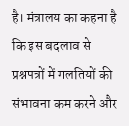है। मंत्रालय का कहना है कि इस बदलाव से प्रश्नपत्रों में गलतियों की संभावना कम करने और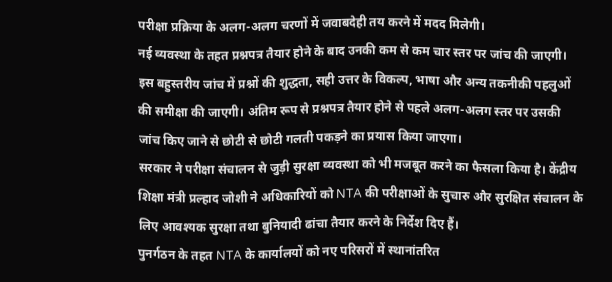परीक्षा प्रक्रिया के अलग-अलग चरणों में जवाबदेही तय करने में मदद मिलेगी।
नई व्यवस्था के तहत प्रश्नपत्र तैयार होने के बाद उनकी कम से कम चार स्तर पर जांच की जाएगी। इस बहुस्तरीय जांच में प्रश्नों की शुद्धता, सही उत्तर के विकल्प, भाषा और अन्य तकनीकी पहलुओं की समीक्षा की जाएगी। अंतिम रूप से प्रश्नपत्र तैयार होने से पहले अलग-अलग स्तर पर उसकी जांच किए जाने से छोटी से छोटी गलती पकड़ने का प्रयास किया जाएगा।
सरकार ने परीक्षा संचालन से जुड़ी सुरक्षा व्यवस्था को भी मजबूत करने का फैसला किया है। केंद्रीय शिक्षा मंत्री प्रल्हाद जोशी ने अधिकारियों को NTA की परीक्षाओं के सुचारु और सुरक्षित संचालन के लिए आवश्यक सुरक्षा तथा बुनियादी ढांचा तैयार करने के निर्देश दिए हैं।
पुनर्गठन के तहत NTA के कार्यालयों को नए परिसरों में स्थानांतरित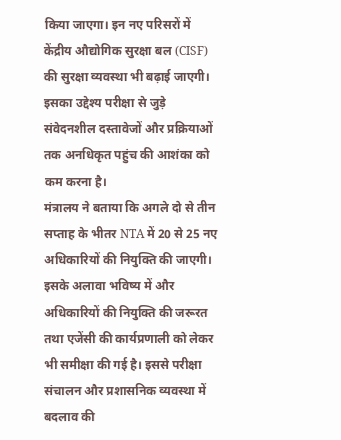किया जाएगा। इन नए परिसरों में केंद्रीय औद्योगिक सुरक्षा बल (CISF) की सुरक्षा व्यवस्था भी बढ़ाई जाएगी। इसका उद्देश्य परीक्षा से जुड़े संवेदनशील दस्तावेजों और प्रक्रियाओं तक अनधिकृत पहुंच की आशंका को कम करना है।
मंत्रालय ने बताया कि अगले दो से तीन सप्ताह के भीतर NTA में 20 से 25 नए अधिकारियों की नियुक्ति की जाएगी। इसके अलावा भविष्य में और अधिकारियों की नियुक्ति की जरूरत तथा एजेंसी की कार्यप्रणाली को लेकर भी समीक्षा की गई है। इससे परीक्षा संचालन और प्रशासनिक व्यवस्था में बदलाव की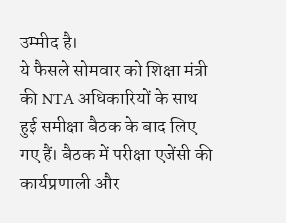उम्मीद है।
ये फैसले सोमवार को शिक्षा मंत्री की NTA अधिकारियों के साथ हुई समीक्षा बैठक के बाद लिए गए हैं। बैठक में परीक्षा एजेंसी की कार्यप्रणाली और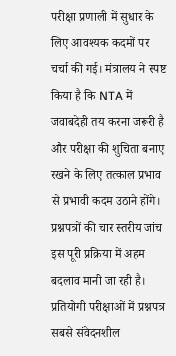परीक्षा प्रणाली में सुधार के लिए आवश्यक कदमों पर चर्चा की गई। मंत्रालय ने स्पष्ट किया है कि NTA में जवाबदेही तय करना जरूरी है और परीक्षा की शुचिता बनाए रखने के लिए तत्काल प्रभाव से प्रभावी कदम उठाने होंगे।
प्रश्नपत्रों की चार स्तरीय जांच इस पूरी प्रक्रिया में अहम बदलाव मानी जा रही है। प्रतियोगी परीक्षाओं में प्रश्नपत्र सबसे संवेदनशील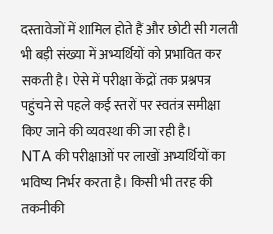दस्तावेजों में शामिल होते हैं और छोटी सी गलती भी बड़ी संख्या में अभ्यर्थियों को प्रभावित कर सकती है। ऐसे में परीक्षा केंद्रों तक प्रश्नपत्र पहुंचने से पहले कई स्तरों पर स्वतंत्र समीक्षा किए जाने की व्यवस्था की जा रही है।
NTA की परीक्षाओं पर लाखों अभ्यर्थियों का भविष्य निर्भर करता है। किसी भी तरह की तकनीकी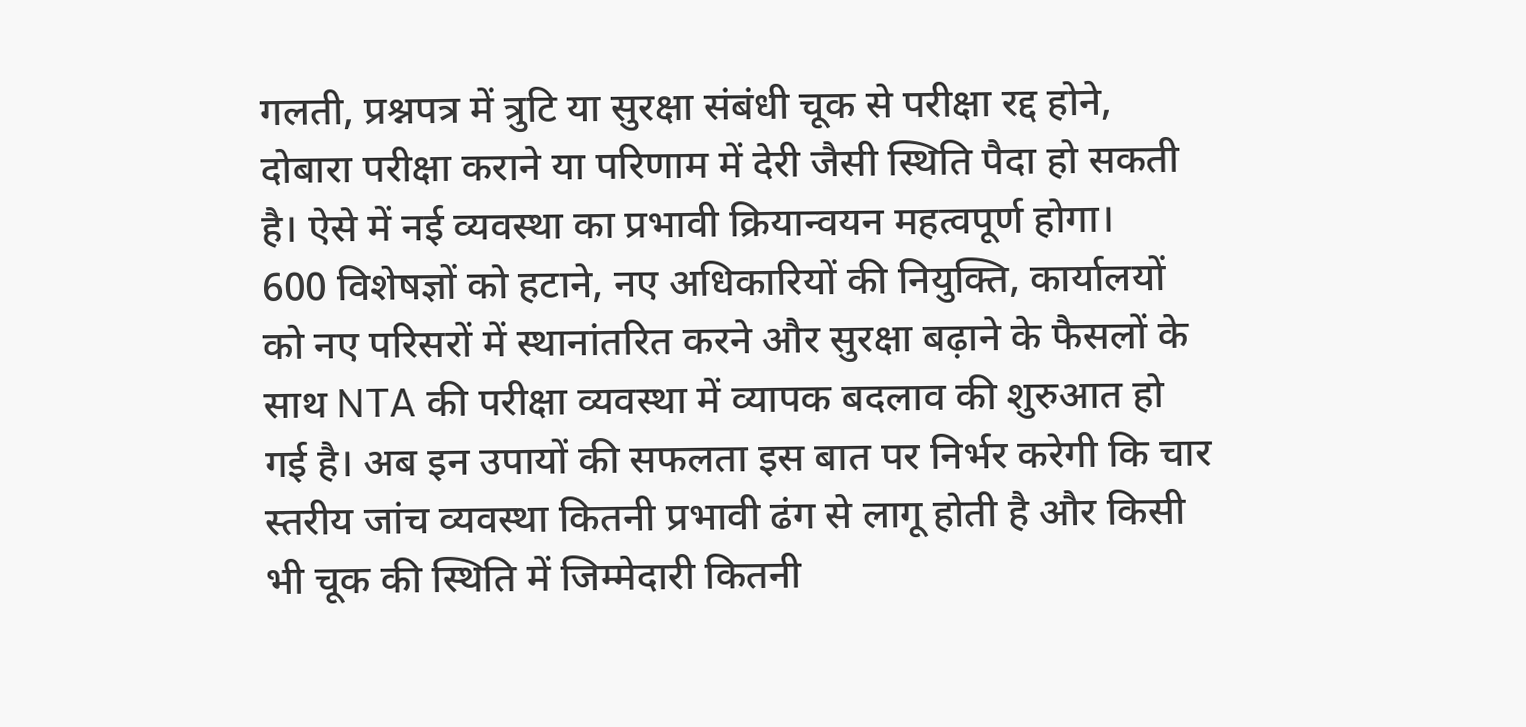गलती, प्रश्नपत्र में त्रुटि या सुरक्षा संबंधी चूक से परीक्षा रद्द होने, दोबारा परीक्षा कराने या परिणाम में देरी जैसी स्थिति पैदा हो सकती है। ऐसे में नई व्यवस्था का प्रभावी क्रियान्वयन महत्वपूर्ण होगा।
600 विशेषज्ञों को हटाने, नए अधिकारियों की नियुक्ति, कार्यालयों को नए परिसरों में स्थानांतरित करने और सुरक्षा बढ़ाने के फैसलों के साथ NTA की परीक्षा व्यवस्था में व्यापक बदलाव की शुरुआत हो गई है। अब इन उपायों की सफलता इस बात पर निर्भर करेगी कि चार स्तरीय जांच व्यवस्था कितनी प्रभावी ढंग से लागू होती है और किसी भी चूक की स्थिति में जिम्मेदारी कितनी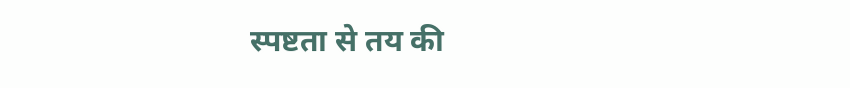स्पष्टता से तय की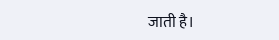जाती है।